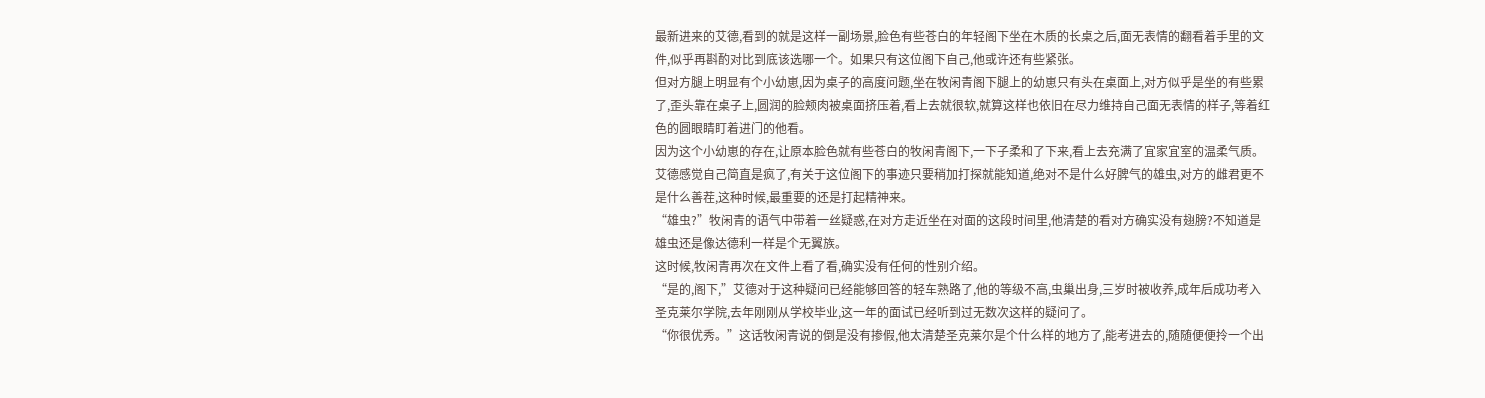最新进来的艾德,看到的就是这样一副场景,脸色有些苍白的年轻阁下坐在木质的长桌之后,面无表情的翻看着手里的文件,似乎再斟酌对比到底该选哪一个。如果只有这位阁下自己,他或许还有些紧张。
但对方腿上明显有个小幼崽,因为桌子的高度问题,坐在牧闲青阁下腿上的幼崽只有头在桌面上,对方似乎是坐的有些累了,歪头靠在桌子上,圆润的脸颊肉被桌面挤压着,看上去就很软,就算这样也依旧在尽力维持自己面无表情的样子,等着红色的圆眼睛盯着进门的他看。
因为这个小幼崽的存在,让原本脸色就有些苍白的牧闲青阁下,一下子柔和了下来,看上去充满了宜家宜室的温柔气质。
艾德感觉自己简直是疯了,有关于这位阁下的事迹只要稍加打探就能知道,绝对不是什么好脾气的雄虫,对方的雌君更不是什么善茬,这种时候,最重要的还是打起精神来。
“雄虫?”牧闲青的语气中带着一丝疑惑,在对方走近坐在对面的这段时间里,他清楚的看对方确实没有翅膀?不知道是雄虫还是像达德利一样是个无翼族。
这时候,牧闲青再次在文件上看了看,确实没有任何的性别介绍。
“是的,阁下,”艾德对于这种疑问已经能够回答的轻车熟路了,他的等级不高,虫巢出身,三岁时被收养,成年后成功考入圣克莱尔学院,去年刚刚从学校毕业,这一年的面试已经听到过无数次这样的疑问了。
“你很优秀。”这话牧闲青说的倒是没有掺假,他太清楚圣克莱尔是个什么样的地方了,能考进去的,随随便便拎一个出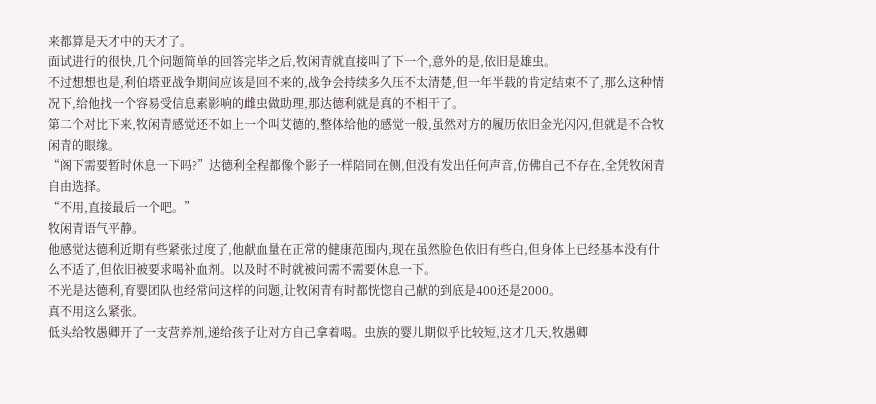来都算是天才中的天才了。
面试进行的很快,几个问题简单的回答完毕之后,牧闲青就直接叫了下一个,意外的是,依旧是雄虫。
不过想想也是,利伯塔亚战争期间应该是回不来的,战争会持续多久压不太清楚,但一年半载的肯定结束不了,那么这种情况下,给他找一个容易受信息素影响的雌虫做助理,那达德利就是真的不相干了。
第二个对比下来,牧闲青感觉还不如上一个叫艾德的,整体给他的感觉一般,虽然对方的履历依旧金光闪闪,但就是不合牧闲青的眼缘。
“阁下需要暂时休息一下吗?”达德利全程都像个影子一样陪同在侧,但没有发出任何声音,仿佛自己不存在,全凭牧闲青自由选择。
“不用,直接最后一个吧。”
牧闲青语气平静。
他感觉达德利近期有些紧张过度了,他献血量在正常的健康范围内,现在虽然脸色依旧有些白,但身体上已经基本没有什么不适了,但依旧被要求喝补血剂。以及时不时就被问需不需要休息一下。
不光是达德利,育婴团队也经常问这样的问题,让牧闲青有时都恍惚自己献的到底是400还是2000。
真不用这么紧张。
低头给牧愚卿开了一支营养剂,递给孩子让对方自己拿着喝。虫族的婴儿期似乎比较短,这才几天,牧愚卿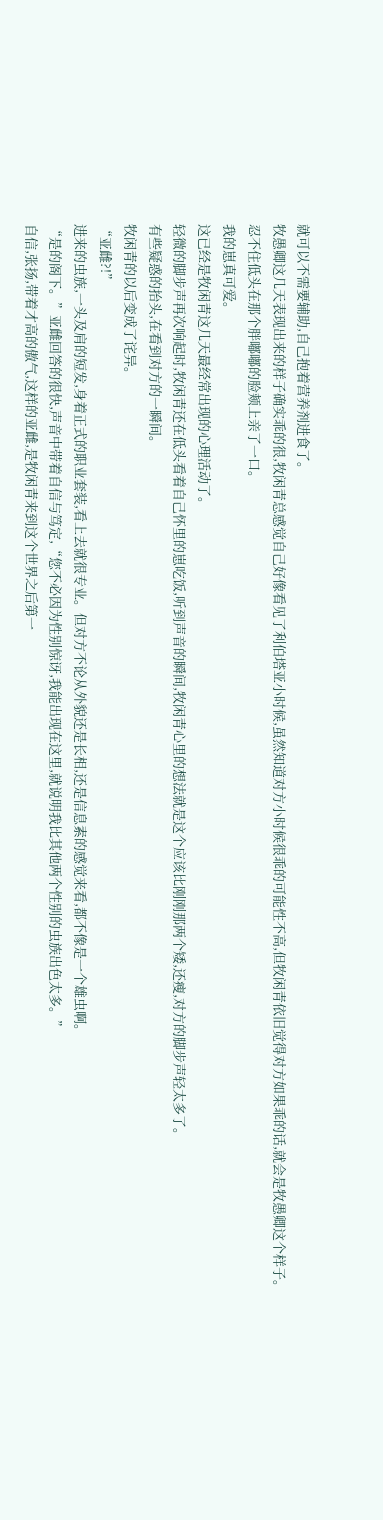就可以不需要辅助,自己抱着营养剂进食了。
牧愚卿这几天表现出来的样子确实乖的很,牧闲青总感觉自己好像看见了利伯塔亚小时候,虽然知道对方小时候很乖的可能性不高,但牧闲青依旧觉得对方如果乖的话,就会是牧愚卿这个样子。
忍不住低头在那个胖嘟嘟的脸颊上亲了一口。
我的崽真可爱。
这已经是牧闲青这几天最经常出现的心理活动了。
轻微的脚步声再次响起时,牧闲青还在低头看着自己怀里的崽吃饭,听到声音的瞬间,牧闲青心里的想法就是这个应该比刚刚那两个矮,还瘦,对方的脚步声轻太多了。
有些疑惑的抬头,在看到对方的一瞬间。
牧闲青的以后变成了诧异。
“亚雌?!”
进来的虫族,一头及肩的短发,身着正式的职业套装,看上去就很专业。但对方不论从外貌还是长相,还是信息素的感觉来看,都不像是一个雄虫啊。
“是的阁下。”亚雌回答的很快,声音中带着自信与笃定,“您不必因为性别惊讶,我能出现在这里,就说明我比其他两个性别的虫族出色太多。”
自信,张扬,带着才高的傲气,这样的亚雌,是牧闲青来到这个世界之后第一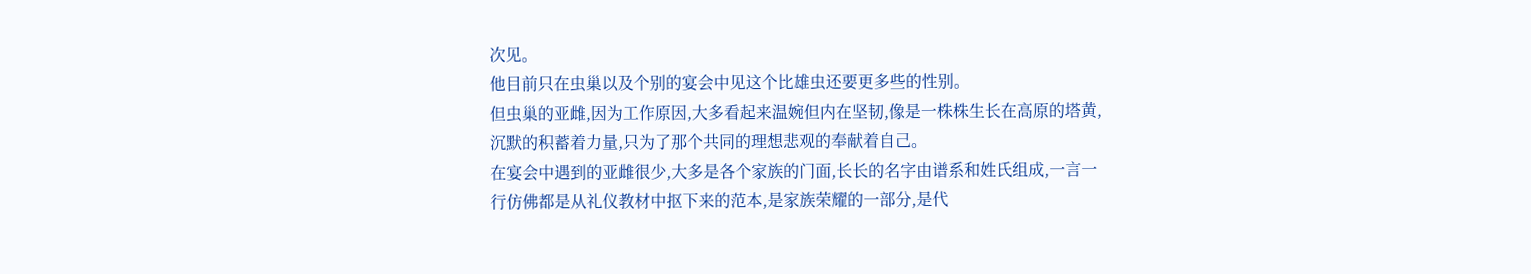次见。
他目前只在虫巢以及个别的宴会中见这个比雄虫还要更多些的性别。
但虫巢的亚雌,因为工作原因,大多看起来温婉但内在坚韧,像是一株株生长在高原的塔黄,沉默的积蓄着力量,只为了那个共同的理想悲观的奉献着自己。
在宴会中遇到的亚雌很少,大多是各个家族的门面,长长的名字由谱系和姓氏组成,一言一行仿佛都是从礼仪教材中抠下来的范本,是家族荣耀的一部分,是代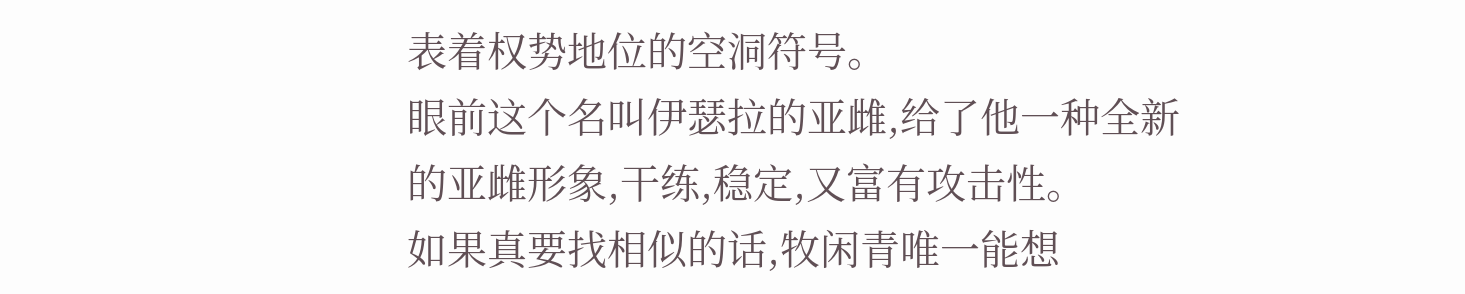表着权势地位的空洞符号。
眼前这个名叫伊瑟拉的亚雌,给了他一种全新的亚雌形象,干练,稳定,又富有攻击性。
如果真要找相似的话,牧闲青唯一能想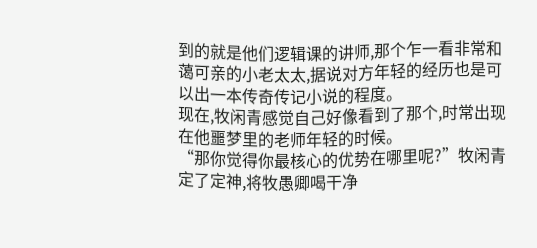到的就是他们逻辑课的讲师,那个乍一看非常和蔼可亲的小老太太,据说对方年轻的经历也是可以出一本传奇传记小说的程度。
现在,牧闲青感觉自己好像看到了那个,时常出现在他噩梦里的老师年轻的时候。
“那你觉得你最核心的优势在哪里呢?”牧闲青定了定神,将牧愚卿喝干净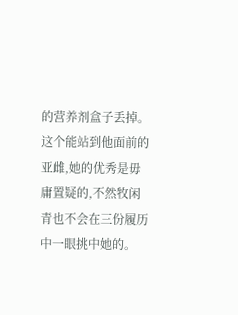的营养剂盒子丢掉。这个能站到他面前的亚雌,她的优秀是毋庸置疑的,不然牧闲青也不会在三份履历中一眼挑中她的。